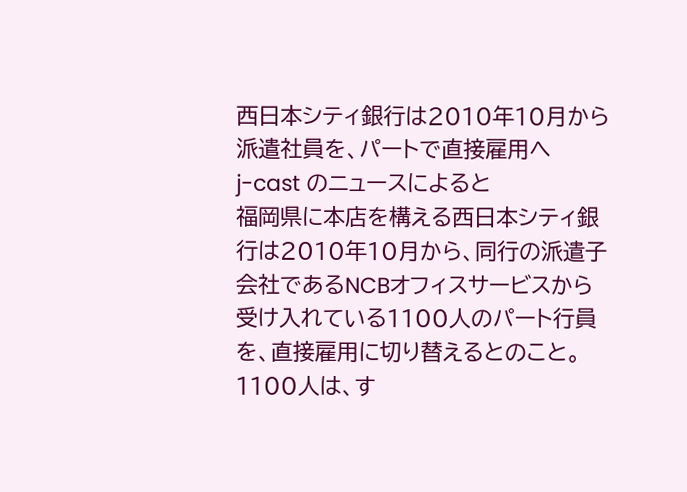西日本シティ銀行は2010年10月から派遣社員を、パートで直接雇用へ
j-cast のニュースによると
福岡県に本店を構える西日本シティ銀行は2010年10月から、同行の派遣子会社であるNCBオフィスサービスから受け入れている1100人のパート行員を、直接雇用に切り替えるとのこと。
1100人は、す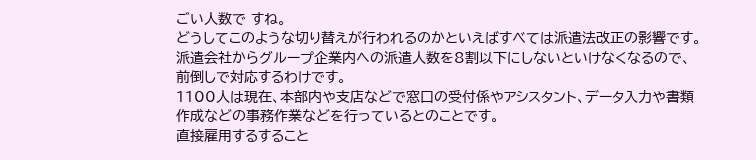ごい人数で すね。
どうしてこのような切り替えが行われるのかといえばすべては派遣法改正の影響です。派遣会社からグループ企業内への派遣人数を8割以下にしないといけなくなるので、前倒しで対応するわけです。
1100人は現在、本部内や支店などで窓口の受付係やアシスタント、データ入力や書類作成などの事務作業などを行っているとのことです。
直接雇用するすること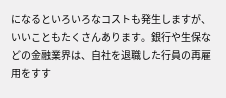になるといろいろなコストも発生しますが、いいこともたくさんあります。銀行や生保などの金融業界は、自社を退職した行員の再雇用をすす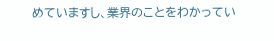めていますし、業界のことをわかってい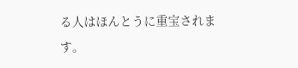る人はほんとうに重宝されます。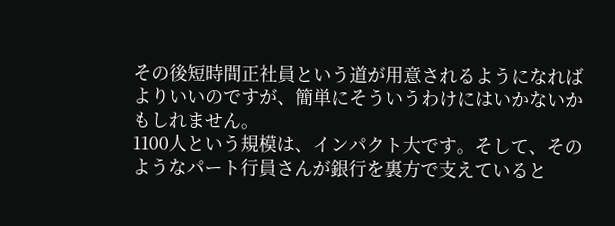その後短時間正社員という道が用意されるようになればよりいいのですが、簡単にそういうわけにはいかないかもしれません。
1100人という規模は、インパクト大です。そして、そのようなパート行員さんが銀行を裏方で支えていると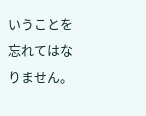いうことを忘れてはなりません。